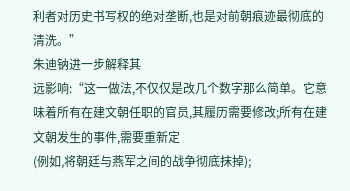利者对历史书写权的绝对垄断,也是对前朝痕迹最彻底的清洗。”
朱迪钠进一步解释其
远影响:“这一做法,不仅仅是改几个数字那么简单。它意味着所有在建文朝任职的官员,其履历需要修改;所有在建文朝发生的事件,需要重新定
(例如,将朝廷与燕军之间的战争彻底抹掉);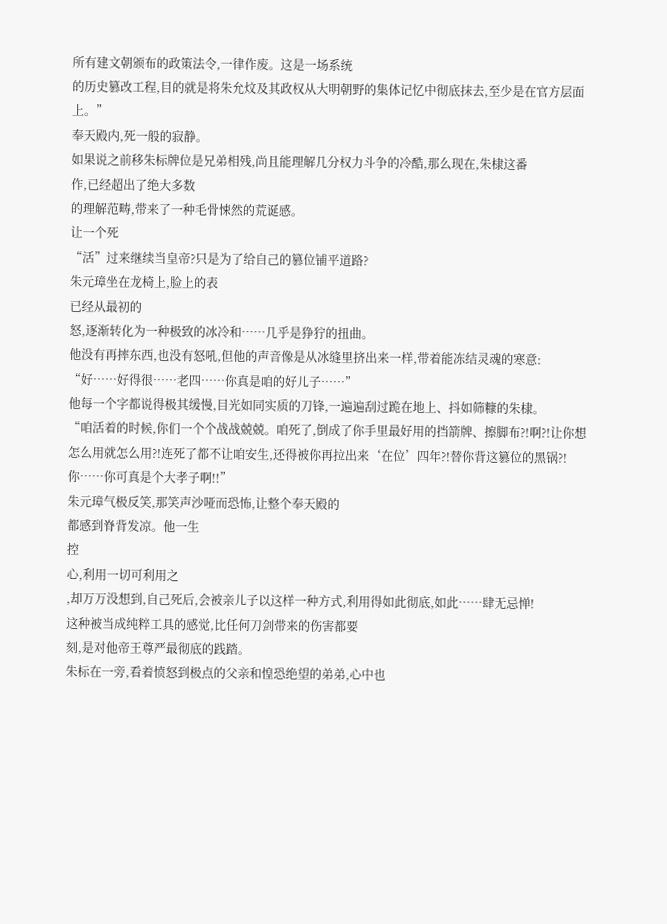所有建文朝颁布的政策法令,一律作废。这是一场系统
的历史篡改工程,目的就是将朱允炆及其政权从大明朝野的集体记忆中彻底抹去,至少是在官方层面上。”
奉天殿内,死一般的寂静。
如果说之前移朱标牌位是兄弟相残,尚且能理解几分权力斗争的冷酷,那么现在,朱棣这番
作,已经超出了绝大多数
的理解范畴,带来了一种毛骨悚然的荒诞感。
让一个死
“活”过来继续当皇帝?只是为了给自己的篡位铺平道路?
朱元璋坐在龙椅上,脸上的表
已经从最初的
怒,逐渐转化为一种极致的冰冷和……几乎是狰狞的扭曲。
他没有再摔东西,也没有怒吼,但他的声音像是从冰缝里挤出来一样,带着能冻结灵魂的寒意:
“好……好得很……老四……你真是咱的好儿子……”
他每一个字都说得极其缓慢,目光如同实质的刀锋,一遍遍刮过跪在地上、抖如筛糠的朱棣。
“咱活着的时候,你们一个个战战兢兢。咱死了,倒成了你手里最好用的挡箭牌、擦脚布?!啊?!让你想怎么用就怎么用?!连死了都不让咱安生,还得被你再拉出来‘在位’四年?!替你背这篡位的黑锅?!你……你可真是个大孝子啊!!”
朱元璋气极反笑,那笑声沙哑而恐怖,让整个奉天殿的
都感到脊背发凉。他一生
控
心,利用一切可利用之
,却万万没想到,自己死后,会被亲儿子以这样一种方式,利用得如此彻底,如此……肆无忌惮!
这种被当成纯粹工具的感觉,比任何刀剑带来的伤害都要
刻,是对他帝王尊严最彻底的践踏。
朱标在一旁,看着愤怒到极点的父亲和惶恐绝望的弟弟,心中也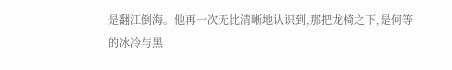是翻江倒海。他再一次无比清晰地认识到,那把龙椅之下,是何等的冰冷与黑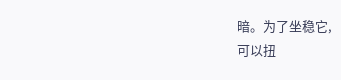暗。为了坐稳它,
可以扭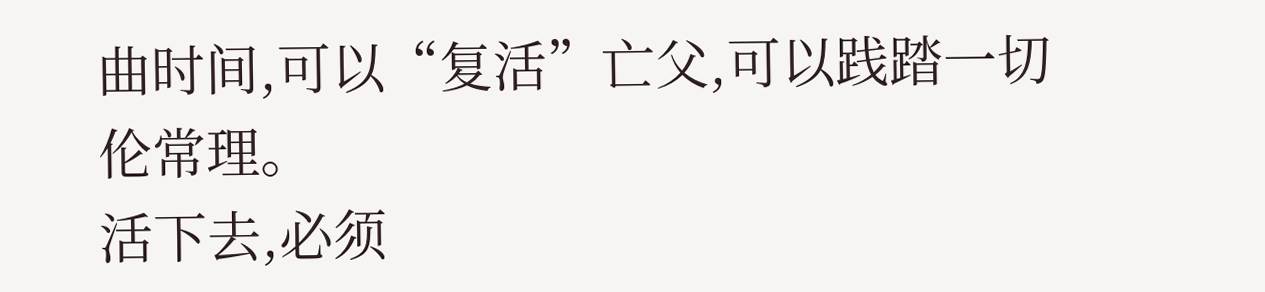曲时间,可以“复活”亡父,可以践踏一切
伦常理。
活下去,必须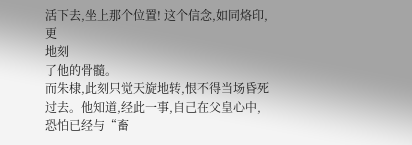活下去,坐上那个位置! 这个信念,如同烙印,更
地刻
了他的骨髓。
而朱棣,此刻只觉天旋地转,恨不得当场昏死过去。他知道,经此一事,自己在父皇心中,恐怕已经与“畜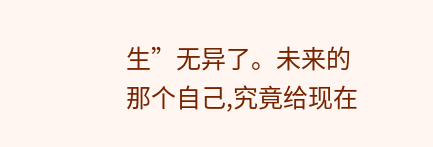生”无异了。未来的那个自己,究竟给现在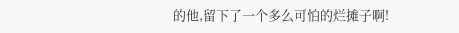的他,留下了一个多么可怕的烂摊子啊!